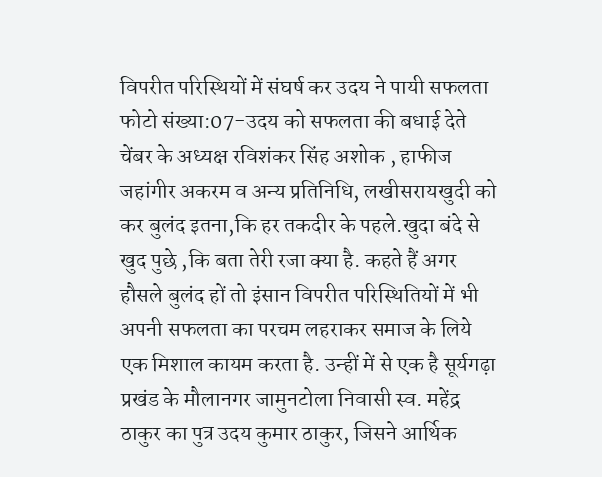विपरीत परिस्थियों में संघर्ष कर उदय ने पायी सफलता फोटो संख्या:07-उदय को सफलता की बधाई देते चेंबर के अध्यक्ष रविशंकर सिंह अशोक , हाफीज जहांगीर अकरम व अन्य प्रतिनिधि, लखीसरायखुदी को कर बुलंद इतना,कि हर तकदीर के पहले.खुदा बंदे से खुद पुछे ,कि बता तेरी रजा क्या है. कहते हैं अगर हौसले बुलंद हों तो इंसान विपरीत परिस्थितियों में भी अपनी सफलता का परचम लहराकर समाज के लिये एक मिशाल कायम करता है. उन्हीं में से एक है सूर्यगढ़ा प्रखंड के मौलानगर जामुनटोला निवासी स्व. महेंद्र ठाकुर का पुत्र उदय कुमार ठाकुर, जिसने आर्थिक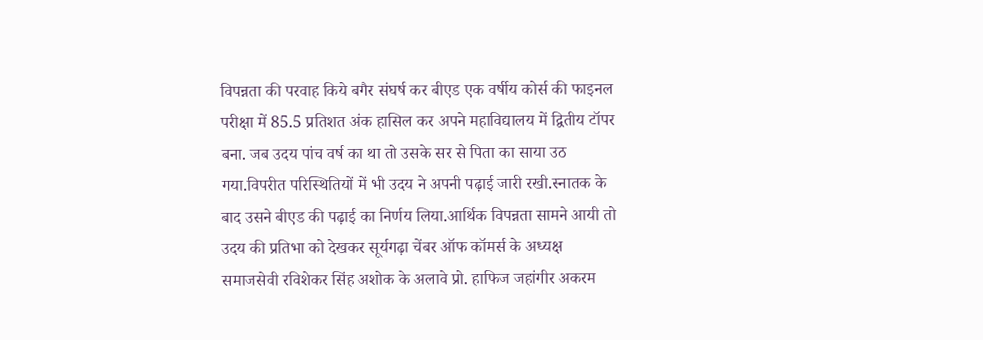विपन्नता की परवाह किये बगैर संघर्ष कर बीएड एक वर्षीय कोर्स की फाइनल परीक्षा में 85.5 प्रतिशत अंक हासिल कर अपने महाविद्यालय में द्वितीय टॉपर बना. जब उदय पांच वर्ष का था तो उसके सर से पिता का साया उठ गया.विपरीत परिस्थितियों में भी उदय ने अपनी पढ़ाई जारी रखी.स्नातक के बाद उसने बीएड की पढ़ाई का निर्णय लिया.आर्थिक विपन्नता सामने आयी तो उदय की प्रतिभा को देखकर सूर्यगढ़ा चेंबर ऑफ कॉमर्स के अध्यक्ष समाजसेवी रविशेकर सिंह अशोक के अलावे प्रो. हाफिज जहांगीर अकरम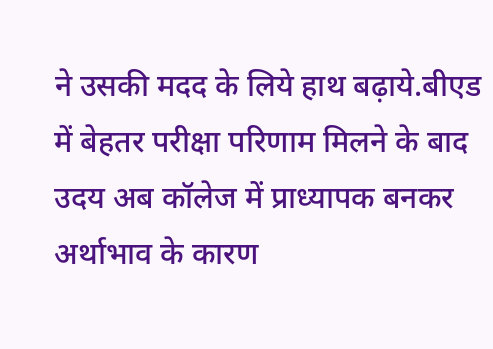ने उसकी मदद के लिये हाथ बढ़ाये.बीएड में बेहतर परीक्षा परिणाम मिलने के बाद उदय अब कॉलेज में प्राध्यापक बनकर अर्थाभाव के कारण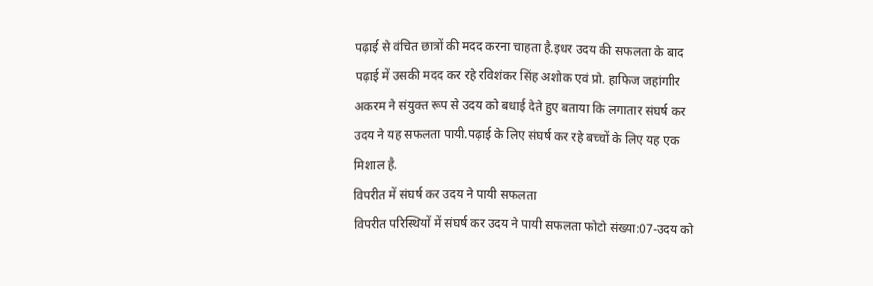पढ़ाई से वंचित छात्रों की मदद करना चाहता है.इधर उदय की सफलता के बाद पढ़ाई में उसकी मदद कर रहे रविशंकर सिंह अशोक एवं प्रो. हाफिज जहांगाीर अकरम ने संयुक्त रूप से उदय को बधाई देते हुए बताया कि लगातार संघर्ष कर उदय ने यह सफलता पायी.पढ़ाई के लिए संघर्ष कर रहे बच्चों के लिए यह एक मिशाल है.
विपरीत में संघर्ष कर उदय ने पायी सफलता
विपरीत परिस्थियों में संघर्ष कर उदय ने पायी सफलता फोटो संख्या:07-उदय को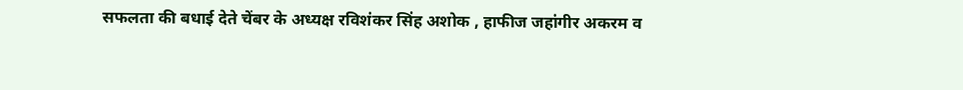सफलता की बधाई देते चेंबर के अध्यक्ष रविशंकर सिंह अशोक , हाफीज जहांगीर अकरम व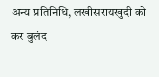अन्य प्रतिनिधि, लखीसरायखुदी को कर बुलंद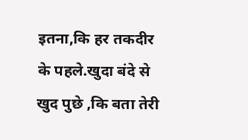इतना,कि हर तकदीर के पहले.खुदा बंदे से खुद पुछे ,कि बता तेरी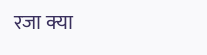रजा क्या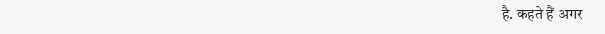है. कहते हैं अगर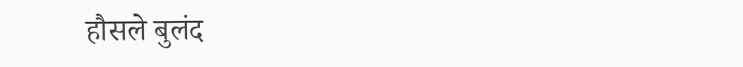हौसले बुलंद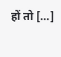हों तो […]